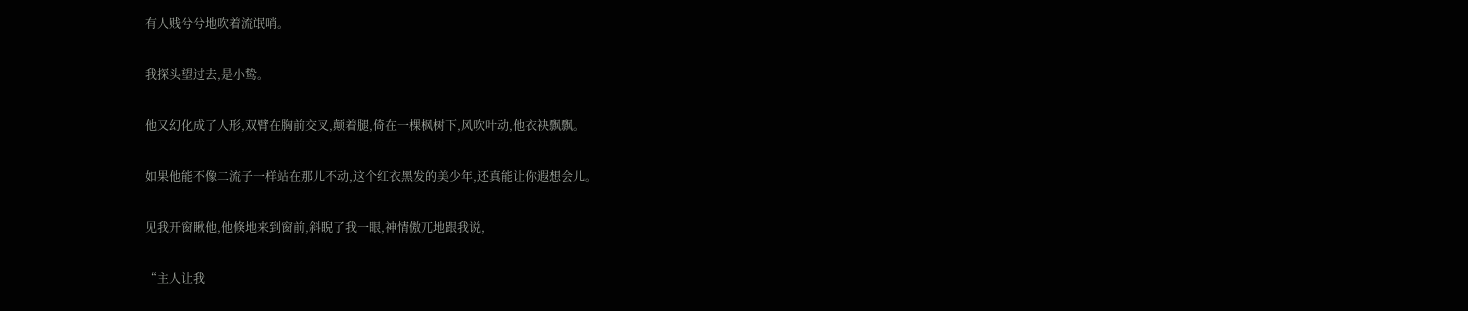有人贱兮兮地吹着流氓哨。

我探头望过去,是小鸷。

他又幻化成了人形,双臂在胸前交叉,颠着腿,倚在一棵枫树下,风吹叶动,他衣袂飘飘。

如果他能不像二流子一样站在那儿不动,这个红衣黑发的美少年,还真能让你遐想会儿。

见我开窗瞅他,他倏地来到窗前,斜睨了我一眼,神情傲兀地跟我说,

“主人让我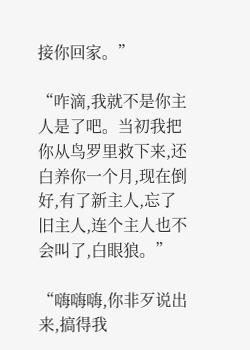接你回家。”

“咋滴,我就不是你主人是了吧。当初我把你从鸟罗里救下来,还白养你一个月,现在倒好,有了新主人,忘了旧主人,连个主人也不会叫了,白眼狼。”

“嗨嗨嗨,你非歹说出来,搞得我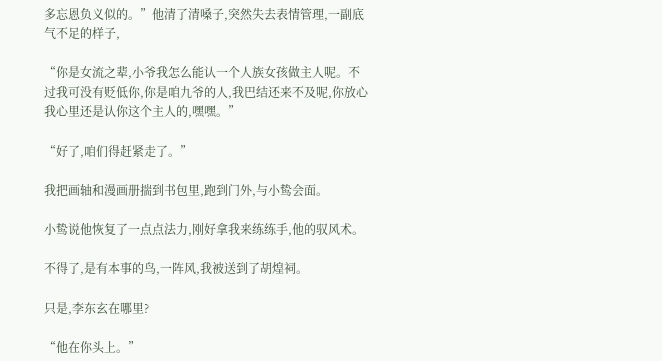多忘恩负义似的。”他清了清嗓子,突然失去表情管理,一副底气不足的样子,

“你是女流之辈,小爷我怎么能认一个人族女孩做主人呢。不过我可没有贬低你,你是咱九爷的人,我巴结还来不及呢,你放心我心里还是认你这个主人的,嘿嘿。”

“好了,咱们得赶紧走了。”

我把画轴和漫画册揣到书包里,跑到门外,与小鸷会面。

小鸷说他恢复了一点点法力,刚好拿我来练练手,他的驭风术。

不得了,是有本事的鸟,一阵风,我被送到了胡煌祠。

只是,李东玄在哪里?

“他在你头上。”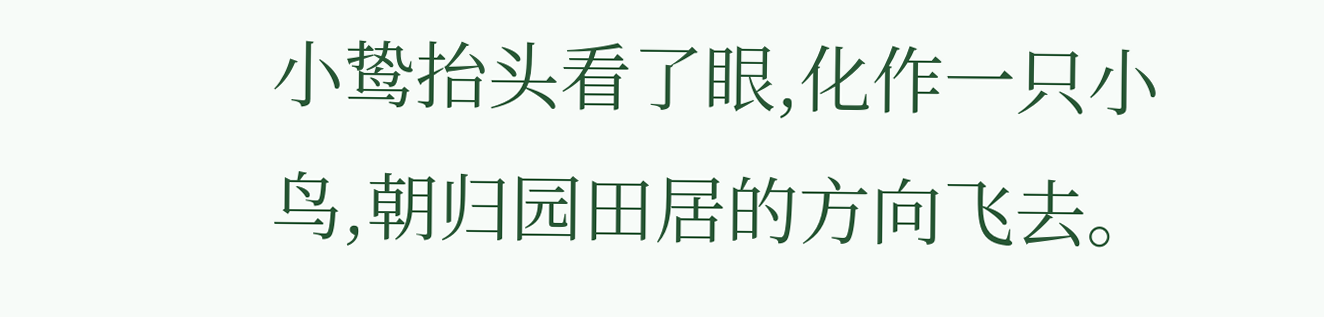小鸷抬头看了眼,化作一只小鸟,朝归园田居的方向飞去。